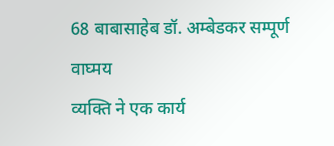68 बाबासाहेब डॉ. अम्बेडकर सम्पूर्ण वाघ्मय
व्यक्ति ने एक कार्य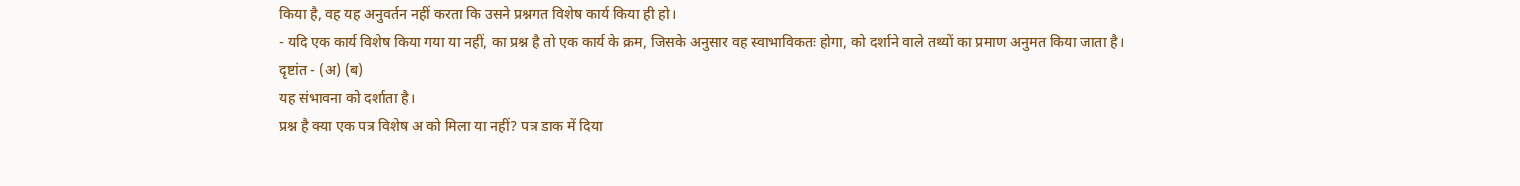किया है, वह यह अनुवर्तन नहीं करता कि उसने प्रश्नगत विशेष कार्य किया ही हो।
- यदि एक कार्य विशेष किया गया या नहीं, का प्रश्न है तो एक कार्य के क्रम, जिसके अनुसार वह स्वाभाविकतः होगा, को दर्शाने वाले तथ्यों का प्रमाण अनुमत किया जाता है।
दृष्टांत - (अ) (ब)
यह संभावना को दर्शाता है।
प्रश्न है क्या एक पत्र विशेष अ को मिला या नहीं? पत्र डाक में दिया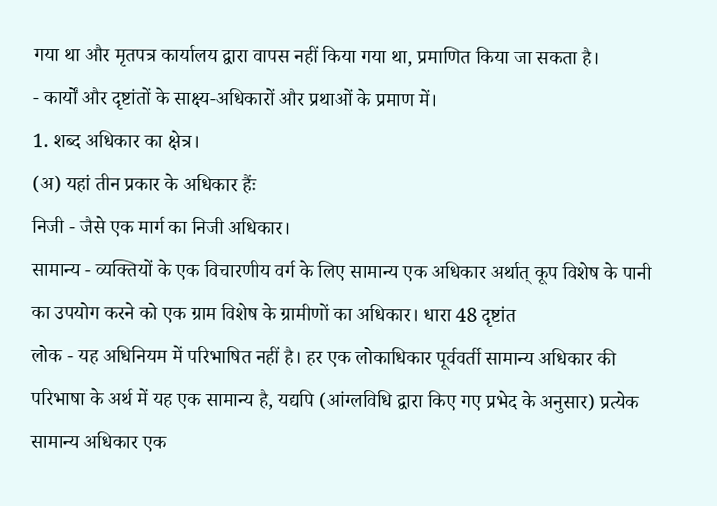गया था और मृतपत्र कार्यालय द्वारा वापस नहीं किया गया था, प्रमाणित किया जा सकता है।
- कार्यों और दृष्टांतों के साक्ष्य-अधिकारों और प्रथाओं के प्रमाण में।
1. शब्द अधिकार का क्षेत्र।
(अ) यहां तीन प्रकार के अधिकार हैंः
निजी - जैसे एक मार्ग का निजी अधिकार।
सामान्य - व्यक्तियों के एक विचारणीय वर्ग के लिए सामान्य एक अधिकार अर्थात् कूप विशेष के पानी का उपयोग करने को एक ग्राम विशेष के ग्रामीणों का अधिकार। धारा 48 दृष्टांत
लोक - यह अधिनियम में परिभाषित नहीं है। हर एक लोकाधिकार पूर्ववर्ती सामान्य अधिकार की परिभाषा के अर्थ में यह एक सामान्य है, यद्यपि (आंग्लविधि द्वारा किए गए प्रभेद के अनुसार) प्रत्येक सामान्य अधिकार एक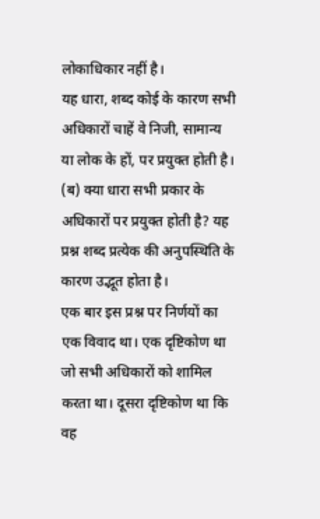लोकाधिकार नहीं है।
यह धारा, शब्द कोई के कारण सभी अधिकारों चाहें वे निजी, सामान्य या लोक के हों, पर प्रयुक्त होती है।
(ब) क्या धारा सभी प्रकार के अधिकारों पर प्रयुक्त होती है? यह प्रश्न शब्द प्रत्येक की अनुपस्थिति के कारण उद्भूत होता है।
एक बार इस प्रश्न पर निर्णयों का एक विवाद था। एक दृष्टिकोण था जो सभी अधिकारों को शामिल करता था। दूसरा दृष्टिकोण था कि वह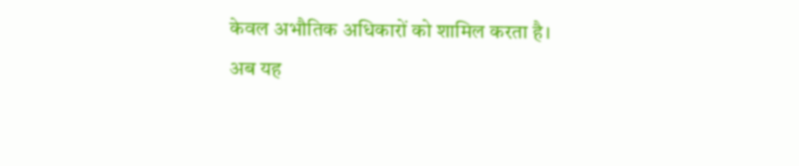केवल अभौतिक अधिकारों को शामिल करता है।
अब यह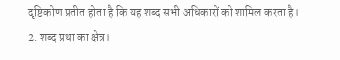दृष्टिकोण प्रतीत होता है कि यह शब्द सभी अधिकारों को शामिल करता है।
2. शब्द प्रथा का क्षेत्र।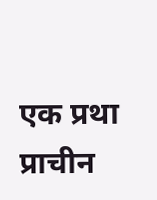एक प्रथा प्राचीन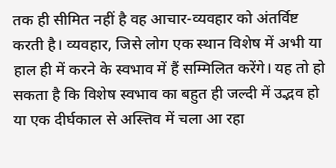तक ही सीमित नहीं है वह आचार-व्यवहार को अंतर्विष्ट करती है। व्यवहार, जिसे लोग एक स्थान विशेष में अभी या हाल ही में करने के स्वभाव में हैं सम्मिलित करेंगे। यह तो हो सकता है कि विशेष स्वभाव का बहुत ही जल्दी में उद्भव हो या एक दीर्घकाल से अस्त्तिव में चला आ रहा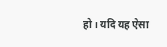हो। यदि यह ऐसा